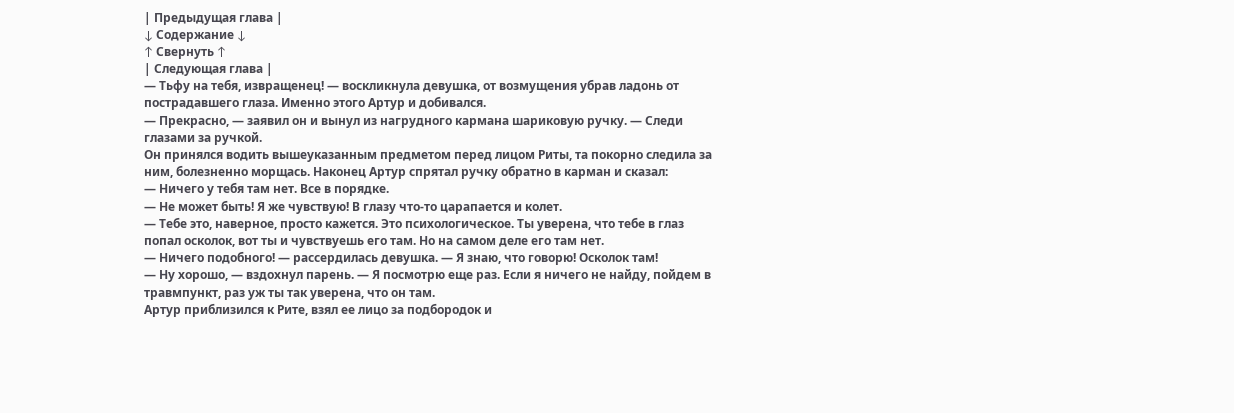| Предыдущая глава |
↓ Содержание ↓
↑ Свернуть ↑
| Следующая глава |
— Тьфу на тебя, извращенец! — воскликнула девушка, от возмущения убрав ладонь от пострадавшего глаза. Именно этого Артур и добивался.
— Прекрасно, — заявил он и вынул из нагрудного кармана шариковую ручку. — Следи глазами за ручкой.
Он принялся водить вышеуказанным предметом перед лицом Риты, та покорно следила за ним, болезненно морщась. Наконец Артур спрятал ручку обратно в карман и сказал:
— Ничего у тебя там нет. Все в порядке.
— Не может быть! Я же чувствую! В глазу что-то царапается и колет.
— Тебе это, наверное, просто кажется. Это психологическое. Ты уверена, что тебе в глаз попал осколок, вот ты и чувствуешь его там. Но на самом деле его там нет.
— Ничего подобного! — рассердилась девушка. — Я знаю, что говорю! Осколок там!
— Ну хорошо, — вздохнул парень. — Я посмотрю еще раз. Если я ничего не найду, пойдем в травмпункт, раз уж ты так уверена, что он там.
Артур приблизился к Рите, взял ее лицо за подбородок и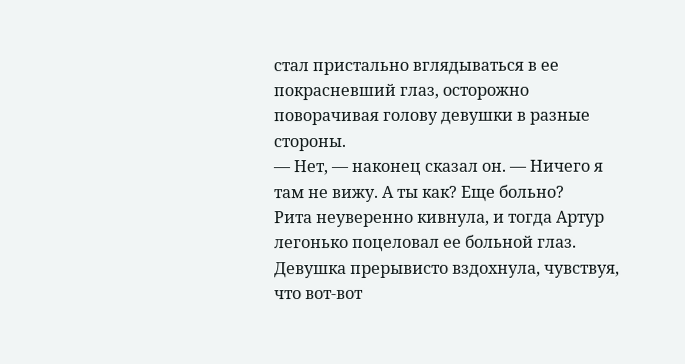стал пристально вглядываться в ее покрасневший глаз, осторожно поворачивая голову девушки в разные стороны.
— Нет, — наконец сказал он. — Ничего я там не вижу. А ты как? Еще больно?
Рита неуверенно кивнула, и тогда Артур легонько поцеловал ее больной глаз. Девушка прерывисто вздохнула, чувствуя, что вот-вот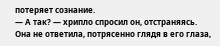потеряет сознание.
— А так? — хрипло спросил он, отстраняясь.
Она не ответила, потрясенно глядя в его глаза,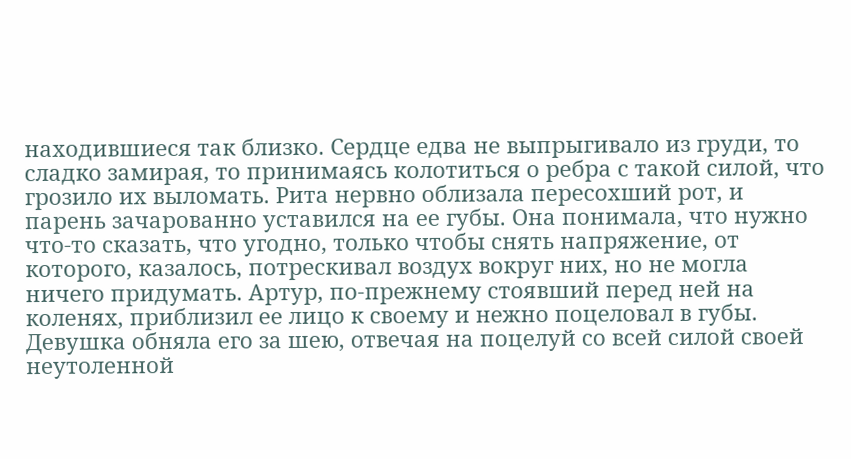находившиеся так близко. Сердце едва не выпрыгивало из груди, то сладко замирая, то принимаясь колотиться о ребра с такой силой, что грозило их выломать. Рита нервно облизала пересохший рот, и парень зачарованно уставился на ее губы. Она понимала, что нужно что-то сказать, что угодно, только чтобы снять напряжение, от которого, казалось, потрескивал воздух вокруг них, но не могла ничего придумать. Артур, по-прежнему стоявший перед ней на коленях, приблизил ее лицо к своему и нежно поцеловал в губы. Девушка обняла его за шею, отвечая на поцелуй со всей силой своей неутоленной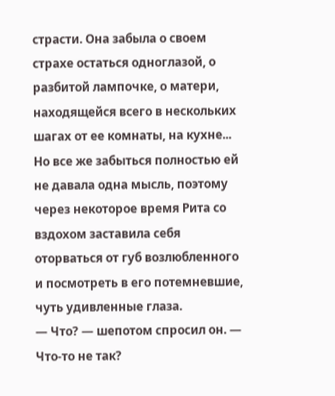страсти. Она забыла о своем страхе остаться одноглазой, о разбитой лампочке, о матери, находящейся всего в нескольких шагах от ее комнаты, на кухне... Но все же забыться полностью ей не давала одна мысль, поэтому через некоторое время Рита со вздохом заставила себя оторваться от губ возлюбленного и посмотреть в его потемневшие, чуть удивленные глаза.
— Что? — шепотом спросил он. — Что-то не так?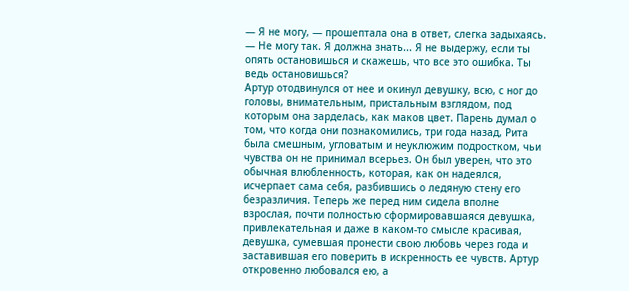— Я не могу, — прошептала она в ответ, слегка задыхаясь. — Не могу так. Я должна знать... Я не выдержу, если ты опять остановишься и скажешь, что все это ошибка. Ты ведь остановишься?
Артур отодвинулся от нее и окинул девушку, всю, с ног до головы, внимательным, пристальным взглядом, под которым она зарделась, как маков цвет. Парень думал о том, что когда они познакомились, три года назад, Рита была смешным, угловатым и неуклюжим подростком, чьи чувства он не принимал всерьез. Он был уверен, что это обычная влюбленность, которая, как он надеялся, исчерпает сама себя, разбившись о ледяную стену его безразличия. Теперь же перед ним сидела вполне взрослая, почти полностью сформировавшаяся девушка, привлекательная и даже в каком-то смысле красивая, девушка, сумевшая пронести свою любовь через года и заставившая его поверить в искренность ее чувств. Артур откровенно любовался ею, а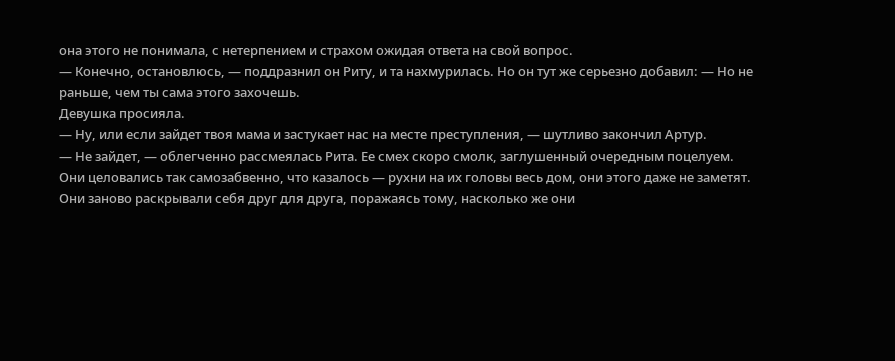она этого не понимала, с нетерпением и страхом ожидая ответа на свой вопрос.
— Конечно, остановлюсь, — поддразнил он Риту, и та нахмурилась. Но он тут же серьезно добавил: — Но не раньше, чем ты сама этого захочешь.
Девушка просияла.
— Ну, или если зайдет твоя мама и застукает нас на месте преступления, — шутливо закончил Артур.
— Не зайдет, — облегченно рассмеялась Рита. Ее смех скоро смолк, заглушенный очередным поцелуем.
Они целовались так самозабвенно, что казалось — рухни на их головы весь дом, они этого даже не заметят. Они заново раскрывали себя друг для друга, поражаясь тому, насколько же они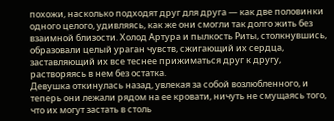похожи, насколько подходят друг для друга — как две половинки одного целого, удивляясь, как же они смогли так долго жить без взаимной близости. Холод Артура и пылкость Риты, столкнувшись, образовали целый ураган чувств, сжигающий их сердца, заставляющий их все теснее прижиматься друг к другу, растворяясь в нем без остатка.
Девушка откинулась назад, увлекая за собой возлюбленного, и теперь они лежали рядом на ее кровати, ничуть не смущаясь того, что их могут застать в столь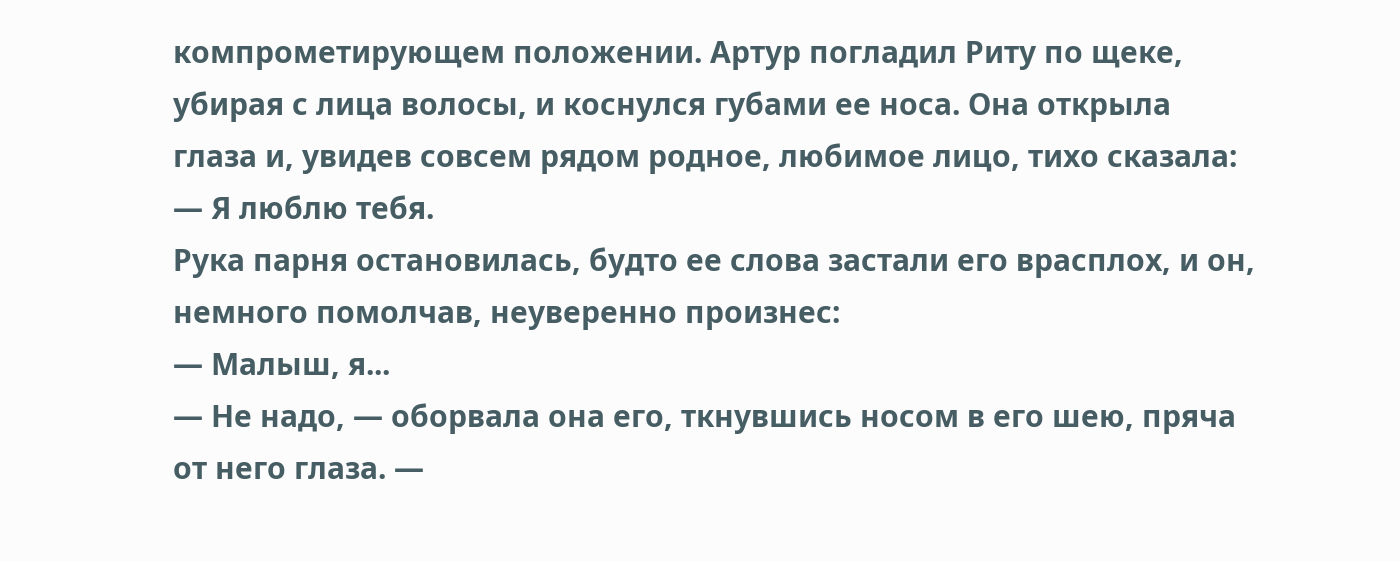компрометирующем положении. Артур погладил Риту по щеке, убирая с лица волосы, и коснулся губами ее носа. Она открыла глаза и, увидев совсем рядом родное, любимое лицо, тихо сказала:
— Я люблю тебя.
Рука парня остановилась, будто ее слова застали его врасплох, и он, немного помолчав, неуверенно произнес:
— Малыш, я...
— Не надо, — оборвала она его, ткнувшись носом в его шею, пряча от него глаза. —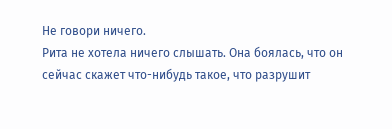Не говори ничего.
Рита не хотела ничего слышать. Она боялась, что он сейчас скажет что-нибудь такое, что разрушит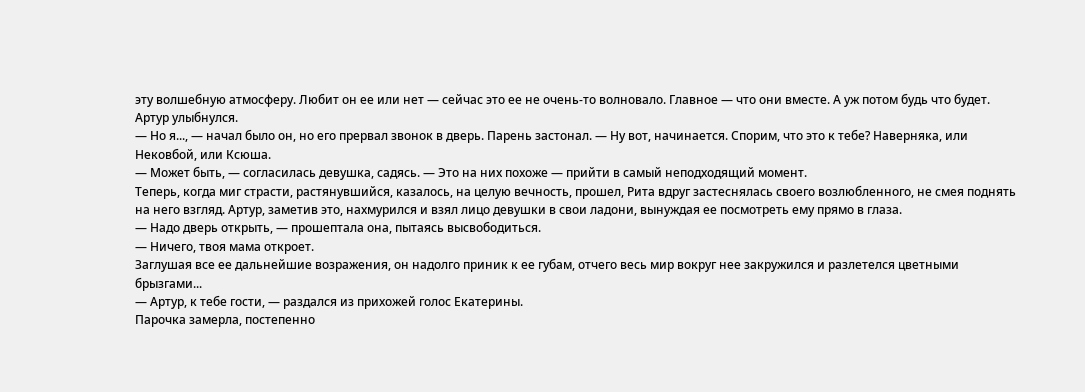эту волшебную атмосферу. Любит он ее или нет — сейчас это ее не очень-то волновало. Главное — что они вместе. А уж потом будь что будет.
Артур улыбнулся.
— Но я..., — начал было он, но его прервал звонок в дверь. Парень застонал. — Ну вот, начинается. Спорим, что это к тебе? Наверняка, или Нековбой, или Ксюша.
— Может быть, — согласилась девушка, садясь. — Это на них похоже — прийти в самый неподходящий момент.
Теперь, когда миг страсти, растянувшийся, казалось, на целую вечность, прошел, Рита вдруг застеснялась своего возлюбленного, не смея поднять на него взгляд. Артур, заметив это, нахмурился и взял лицо девушки в свои ладони, вынуждая ее посмотреть ему прямо в глаза.
— Надо дверь открыть, — прошептала она, пытаясь высвободиться.
— Ничего, твоя мама откроет.
Заглушая все ее дальнейшие возражения, он надолго приник к ее губам, отчего весь мир вокруг нее закружился и разлетелся цветными брызгами...
— Артур, к тебе гости, — раздался из прихожей голос Екатерины.
Парочка замерла, постепенно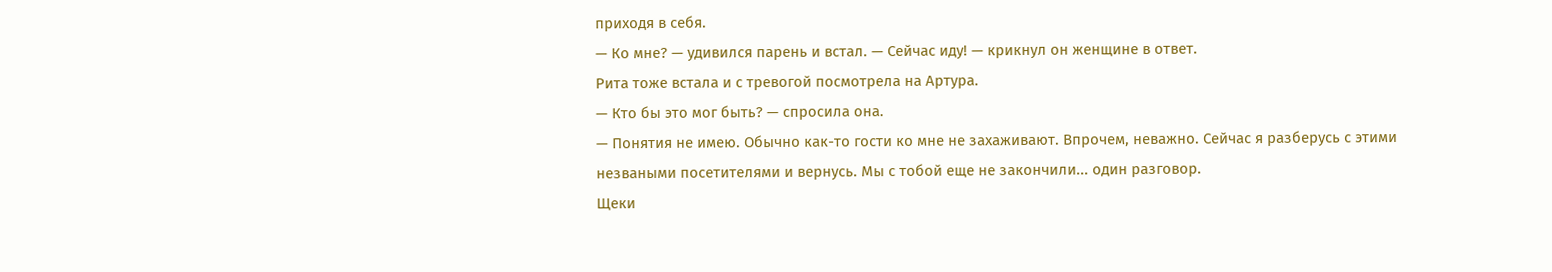приходя в себя.
— Ко мне? — удивился парень и встал. — Сейчас иду! — крикнул он женщине в ответ.
Рита тоже встала и с тревогой посмотрела на Артура.
— Кто бы это мог быть? — спросила она.
— Понятия не имею. Обычно как-то гости ко мне не захаживают. Впрочем, неважно. Сейчас я разберусь с этими незваными посетителями и вернусь. Мы с тобой еще не закончили... один разговор.
Щеки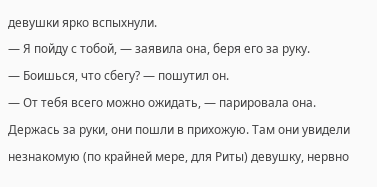девушки ярко вспыхнули.
— Я пойду с тобой, — заявила она, беря его за руку.
— Боишься, что сбегу? — пошутил он.
— От тебя всего можно ожидать, — парировала она.
Держась за руки, они пошли в прихожую. Там они увидели незнакомую (по крайней мере, для Риты) девушку, нервно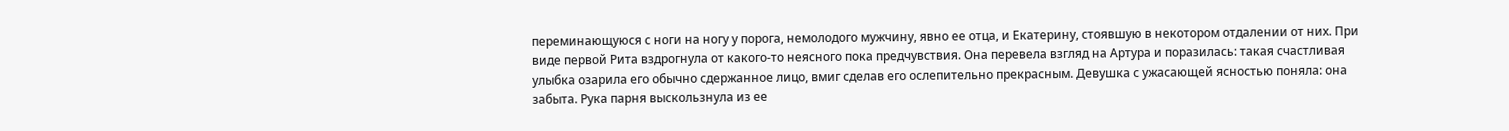переминающуюся с ноги на ногу у порога, немолодого мужчину, явно ее отца, и Екатерину, стоявшую в некотором отдалении от них. При виде первой Рита вздрогнула от какого-то неясного пока предчувствия. Она перевела взгляд на Артура и поразилась: такая счастливая улыбка озарила его обычно сдержанное лицо, вмиг сделав его ослепительно прекрасным. Девушка с ужасающей ясностью поняла: она забыта. Рука парня выскользнула из ее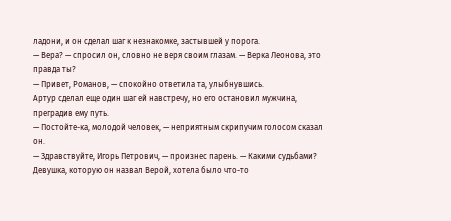ладони, и он сделал шаг к незнакомке, застывшей у порога.
— Вера? — спросил он, словно не веря своим глазам. — Верка Леонова, это правда ты?
— Привет, Романов, — спокойно ответила та, улыбнувшись.
Артур сделал еще один шаг ей навстречу, но его остановил мужчина, преградив ему путь.
— Постойте-ка, молодой человек, — неприятным скрипучим голосом сказал он.
— Здравствуйте, Игорь Петрович, — произнес парень. — Какими судьбами?
Девушка, которую он назвал Верой, хотела было что-то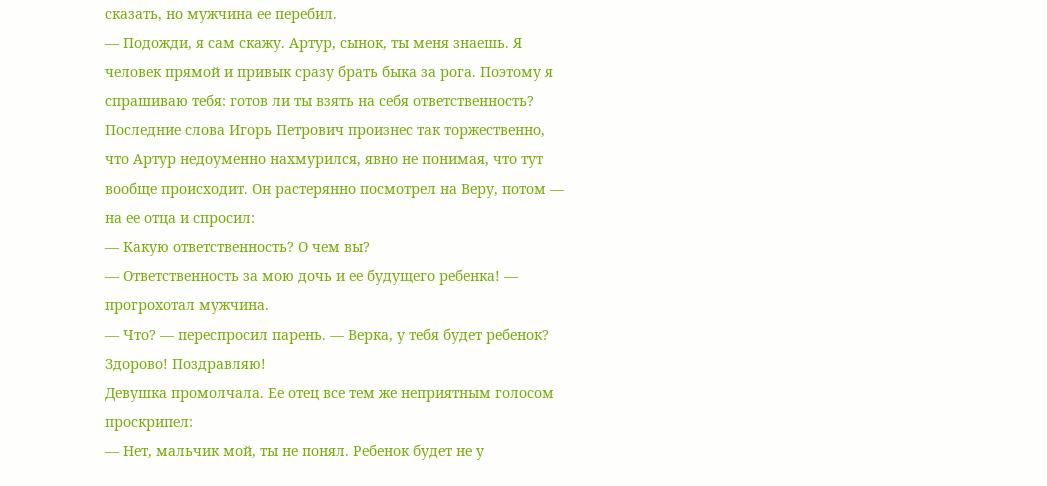сказать, но мужчина ее перебил.
— Подожди, я сам скажу. Артур, сынок, ты меня знаешь. Я человек прямой и привык сразу брать быка за рога. Поэтому я спрашиваю тебя: готов ли ты взять на себя ответственность?
Последние слова Игорь Петрович произнес так торжественно, что Артур недоуменно нахмурился, явно не понимая, что тут вообще происходит. Он растерянно посмотрел на Веру, потом — на ее отца и спросил:
— Какую ответственность? О чем вы?
— Ответственность за мою дочь и ее будущего ребенка! — прогрохотал мужчина.
— Что? — переспросил парень. — Верка, у тебя будет ребенок? Здорово! Поздравляю!
Девушка промолчала. Ее отец все тем же неприятным голосом проскрипел:
— Нет, мальчик мой, ты не понял. Ребенок будет не у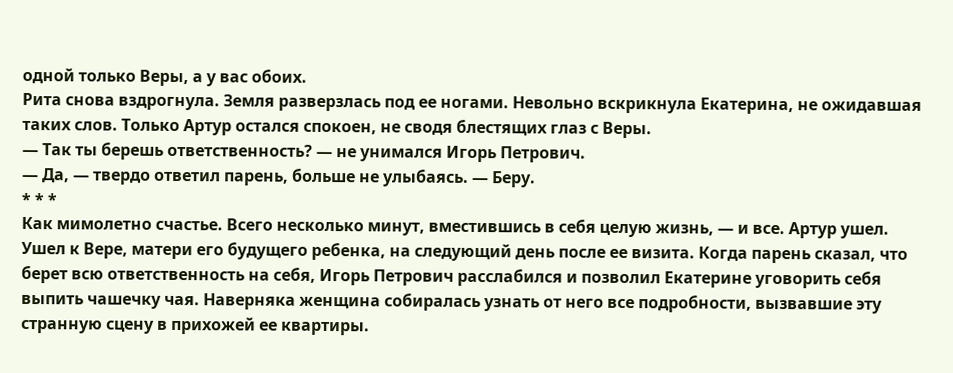одной только Веры, а у вас обоих.
Рита снова вздрогнула. Земля разверзлась под ее ногами. Невольно вскрикнула Екатерина, не ожидавшая таких слов. Только Артур остался спокоен, не сводя блестящих глаз с Веры.
— Так ты берешь ответственность? — не унимался Игорь Петрович.
— Да, — твердо ответил парень, больше не улыбаясь. — Беру.
* * *
Как мимолетно счастье. Всего несколько минут, вместившись в себя целую жизнь, — и все. Артур ушел. Ушел к Вере, матери его будущего ребенка, на следующий день после ее визита. Когда парень сказал, что берет всю ответственность на себя, Игорь Петрович расслабился и позволил Екатерине уговорить себя выпить чашечку чая. Наверняка женщина собиралась узнать от него все подробности, вызвавшие эту странную сцену в прихожей ее квартиры.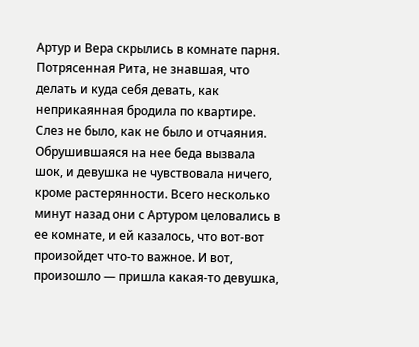Артур и Вера скрылись в комнате парня. Потрясенная Рита, не знавшая, что делать и куда себя девать, как неприкаянная бродила по квартире. Слез не было, как не было и отчаяния. Обрушившаяся на нее беда вызвала шок, и девушка не чувствовала ничего, кроме растерянности. Всего несколько минут назад они с Артуром целовались в ее комнате, и ей казалось, что вот-вот произойдет что-то важное. И вот, произошло — пришла какая-то девушка,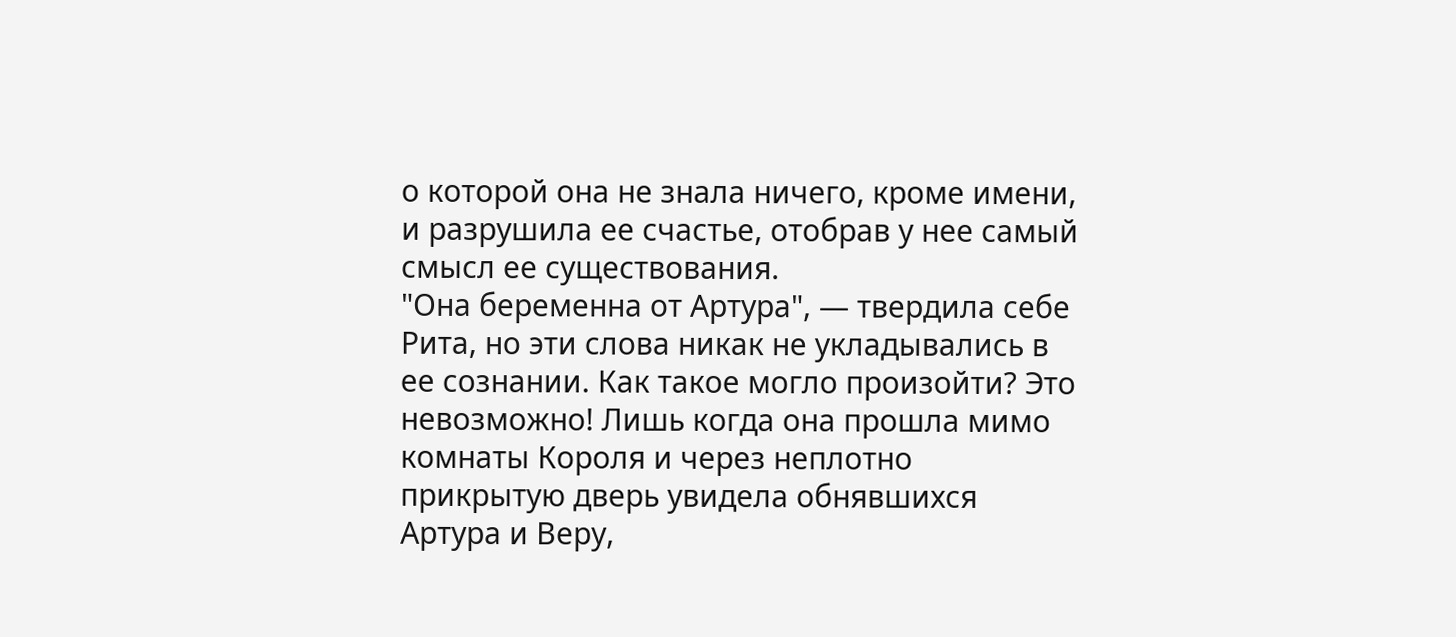о которой она не знала ничего, кроме имени, и разрушила ее счастье, отобрав у нее самый смысл ее существования.
"Она беременна от Артура", — твердила себе Рита, но эти слова никак не укладывались в ее сознании. Как такое могло произойти? Это невозможно! Лишь когда она прошла мимо комнаты Короля и через неплотно прикрытую дверь увидела обнявшихся Артура и Веру,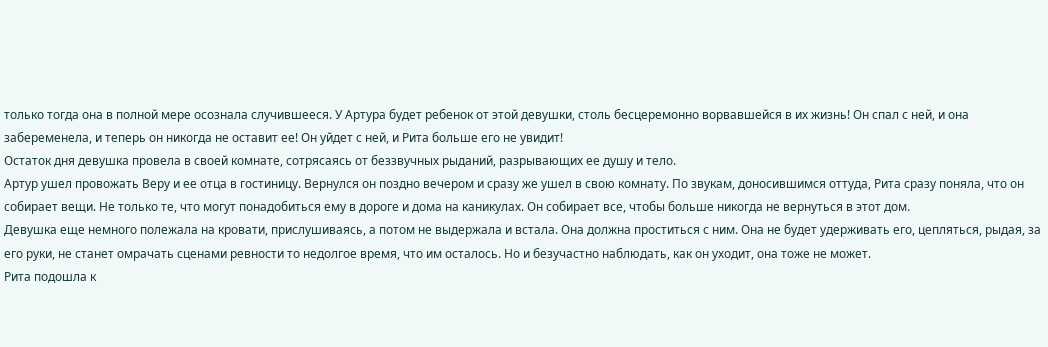только тогда она в полной мере осознала случившееся. У Артура будет ребенок от этой девушки, столь бесцеремонно ворвавшейся в их жизнь! Он спал с ней, и она забеременела, и теперь он никогда не оставит ее! Он уйдет с ней, и Рита больше его не увидит!
Остаток дня девушка провела в своей комнате, сотрясаясь от беззвучных рыданий, разрывающих ее душу и тело.
Артур ушел провожать Веру и ее отца в гостиницу. Вернулся он поздно вечером и сразу же ушел в свою комнату. По звукам, доносившимся оттуда, Рита сразу поняла, что он собирает вещи. Не только те, что могут понадобиться ему в дороге и дома на каникулах. Он собирает все, чтобы больше никогда не вернуться в этот дом.
Девушка еще немного полежала на кровати, прислушиваясь, а потом не выдержала и встала. Она должна проститься с ним. Она не будет удерживать его, цепляться, рыдая, за его руки, не станет омрачать сценами ревности то недолгое время, что им осталось. Но и безучастно наблюдать, как он уходит, она тоже не может.
Рита подошла к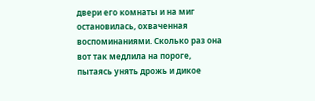двери его комнаты и на миг остановилась, охваченная воспоминаниями. Сколько раз она вот так медлила на пороге, пытаясь унять дрожь и дикое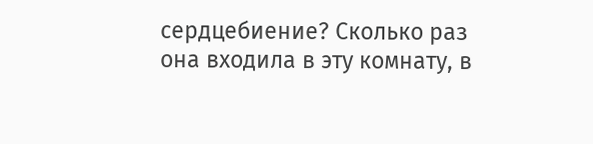сердцебиение? Сколько раз она входила в эту комнату, в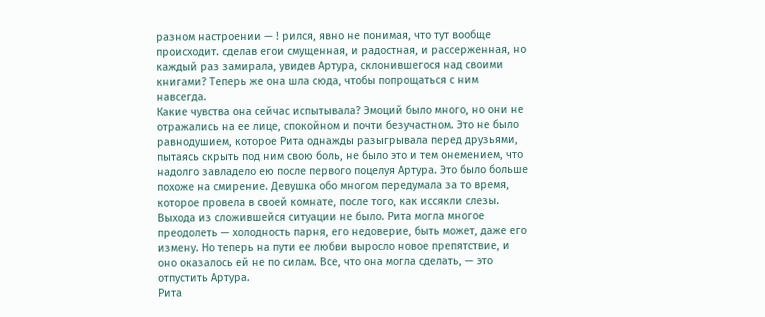разном настроении — ! рился, явно не понимая, что тут вообще происходит. сделав егои смущенная, и радостная, и рассерженная, но каждый раз замирала, увидев Артура, склонившегося над своими книгами? Теперь же она шла сюда, чтобы попрощаться с ним навсегда.
Какие чувства она сейчас испытывала? Эмоций было много, но они не отражались на ее лице, спокойном и почти безучастном. Это не было равнодушием, которое Рита однажды разыгрывала перед друзьями, пытаясь скрыть под ним свою боль, не было это и тем онемением, что надолго завладело ею после первого поцелуя Артура. Это было больше похоже на смирение. Девушка обо многом передумала за то время, которое провела в своей комнате, после того, как иссякли слезы. Выхода из сложившейся ситуации не было. Рита могла многое преодолеть — холодность парня, его недоверие, быть может, даже его измену. Но теперь на пути ее любви выросло новое препятствие, и оно оказалось ей не по силам. Все, что она могла сделать, — это отпустить Артура.
Рита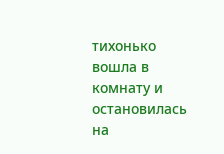тихонько вошла в комнату и остановилась на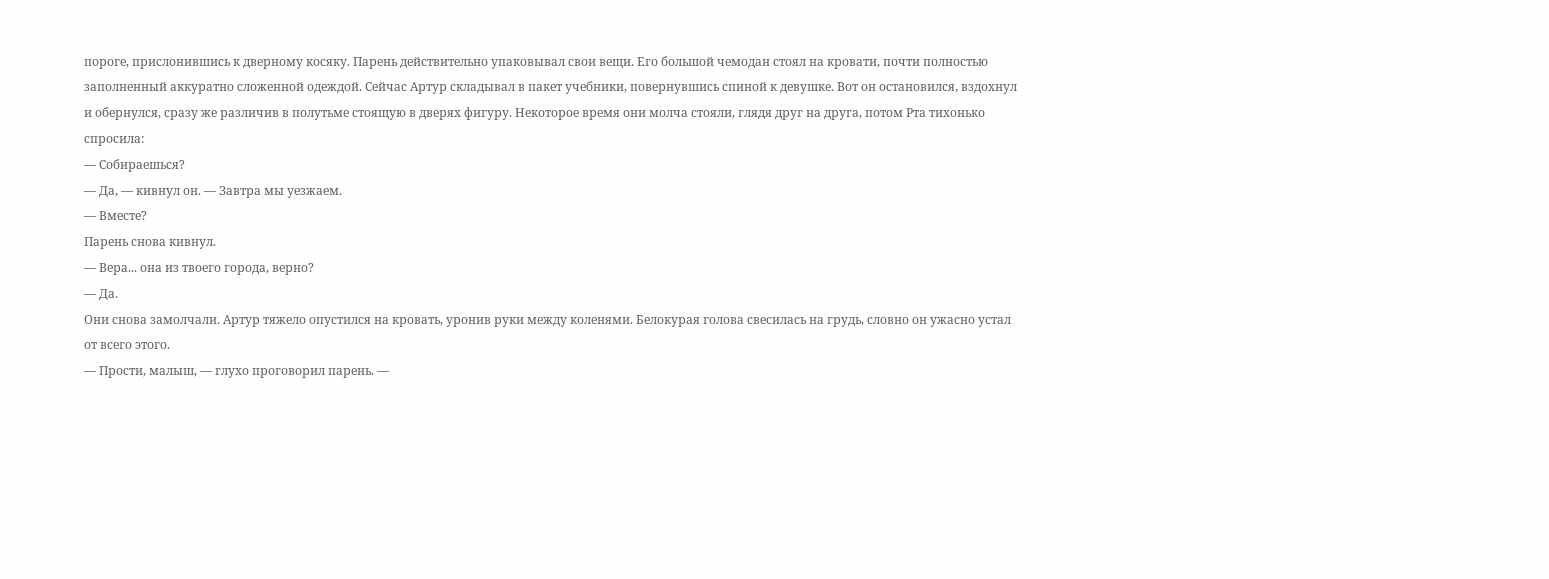пороге, прислонившись к дверному косяку. Парень действительно упаковывал свои вещи. Его большой чемодан стоял на кровати, почти полностью заполненный аккуратно сложенной одеждой. Сейчас Артур складывал в пакет учебники, повернувшись спиной к девушке. Вот он остановился, вздохнул и обернулся, сразу же различив в полутьме стоящую в дверях фигуру. Некоторое время они молча стояли, глядя друг на друга, потом Рта тихонько спросила:
— Собираешься?
— Да, — кивнул он. — Завтра мы уезжаем.
— Вместе?
Парень снова кивнул.
— Вера... она из твоего города, верно?
— Да.
Они снова замолчали. Артур тяжело опустился на кровать, уронив руки между коленями. Белокурая голова свесилась на грудь, словно он ужасно устал от всего этого.
— Прости, малыш, — глухо проговорил парень. —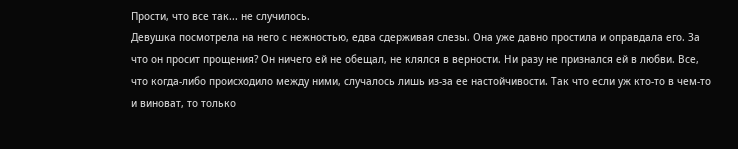Прости, что все так... не случилось.
Девушка посмотрела на него с нежностью, едва сдерживая слезы. Она уже давно простила и оправдала его. За что он просит прощения? Он ничего ей не обещал, не клялся в верности. Ни разу не признался ей в любви. Все, что когда-либо происходило между ними, случалось лишь из-за ее настойчивости. Так что если уж кто-то в чем-то и виноват, то только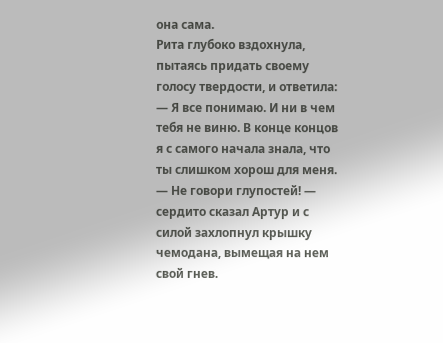она сама.
Рита глубоко вздохнула, пытаясь придать своему голосу твердости, и ответила:
— Я все понимаю. И ни в чем тебя не виню. В конце концов я с самого начала знала, что ты слишком хорош для меня.
— Не говори глупостей! — сердито сказал Артур и с силой захлопнул крышку чемодана, вымещая на нем свой гнев.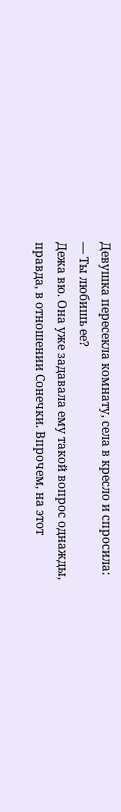Девушка пересекла комнату, села в кресло и спросила:
— Ты любишь ее?
Дежа вю. Она уже задавала ему такой вопрос однажды, правда, в отношении Сонечки. Впрочем, на этот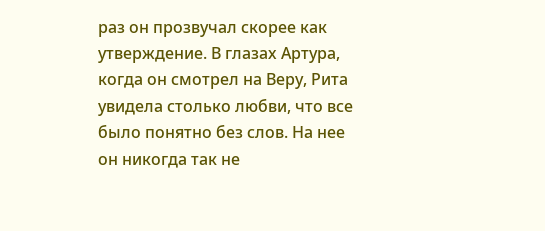раз он прозвучал скорее как утверждение. В глазах Артура, когда он смотрел на Веру, Рита увидела столько любви, что все было понятно без слов. На нее он никогда так не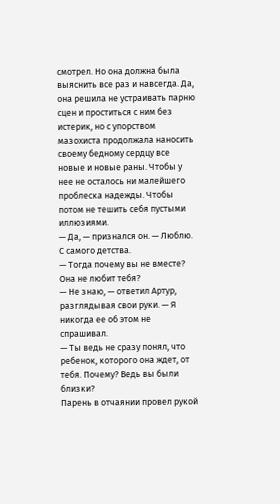смотрел. Но она должна была выяснить все раз и навсегда. Да, она решила не устраивать парню сцен и проститься с ним без истерик, но с упорством мазохиста продолжала наносить своему бедному сердцу все новые и новые раны. Чтобы у нее не осталось ни малейшего проблеска надежды. Чтобы потом не тешить себя пустыми иллюзиями.
— Да, — признался он. — Люблю. С самого детства.
— Тогда почему вы не вместе? Она не любит тебя?
— Не знаю, — ответил Артур, разглядывая свои руки. — Я никогда ее об этом не спрашивал.
— Ты ведь не сразу понял, что ребенок, которого она ждет, от тебя. Почему? Ведь вы были близки?
Парень в отчаянии провел рукой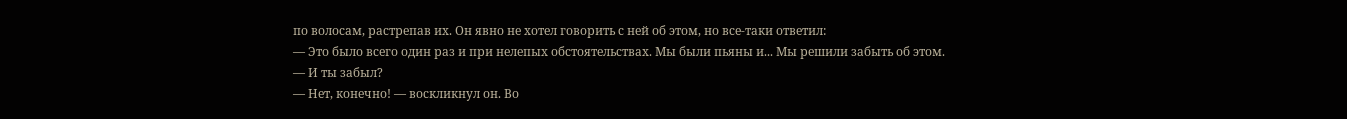по волосам, растрепав их. Он явно не хотел говорить с ней об этом, но все-таки ответил:
— Это было всего один раз и при нелепых обстоятельствах. Мы были пьяны и... Мы решили забыть об этом.
— И ты забыл?
— Нет, конечно! — воскликнул он. Во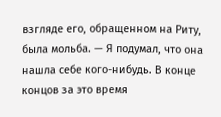взгляде его, обращенном на Риту, была мольба. — Я подумал, что она нашла себе кого-нибудь. В конце концов за это время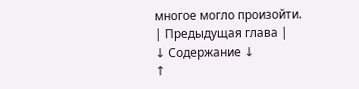многое могло произойти.
| Предыдущая глава |
↓ Содержание ↓
↑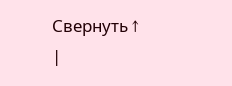Свернуть ↑
|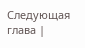Следующая глава |